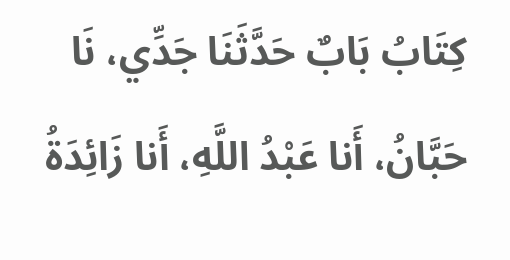كِتَابُ بَابٌ حَدَّثَنَا جَدِّي، نَا حَبَّانُ، أَنا عَبْدُ اللَّهِ، أَنا زَائِدَةُ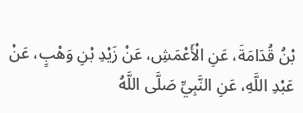بْنُ قُدَامَةَ، عَنِ الْأَعْمَشِ، عَنْ زَيْدِ بْنِ وَهْبٍ، عَنْ عَبْدِ اللَّهِ، عَنِ النَّبِيِّ صَلَّى اللَّهُ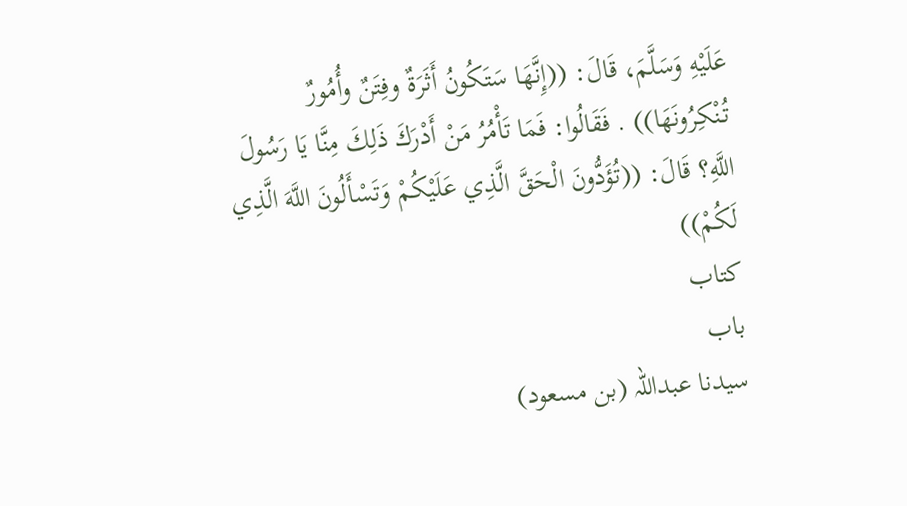عَلَيْهِ وَسَلَّمَ، قَالَ: ((إِنَّهَا سَتَكُونُ أَثَرَةٌ وفِتَنٌ وأُمُورٌ تُنْكِرُونَهَا)) . فَقَالُوا: فَمَا تَأْمُرُ مَنْ أَدْرَكَ ذَلِكَ مِنَّا يَا رَسُولَ اللَّهِ؟ قَالَ: ((تُؤَدُّونَ الْحَقَّ الَّذِي عَلَيْكُمْ وَتَسْأَلُونَ اللَّهَ الَّذِي لَكُمْ))
کتاب
باب
سیدنا عبداللہ (بن مسعود)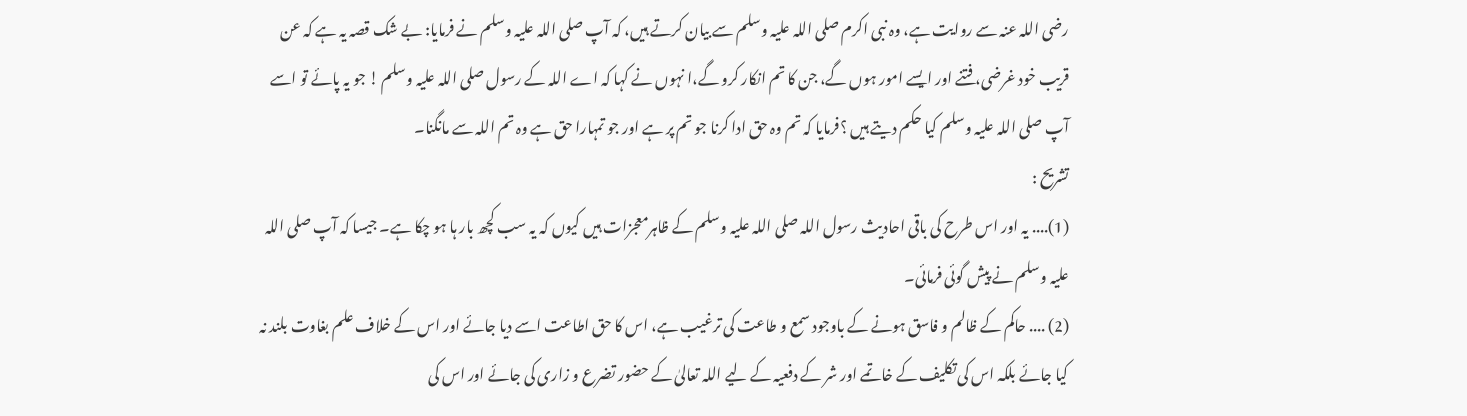رضی اللہ عنہ سے روایت ہے، وہ نبی اکرم صلی اللہ علیہ وسلم سے بیان کرتے ہیں، کہ آپ صلی اللہ علیہ وسلم نے فرمایا: بے شک قصہ یہ ہے کہ عن قریب خود غرضی، فتنے اور ایسے امور ہوں گے، جن کا تم انکار کرو گے،ا نہوں نے کہا کہ اے اللہ کے رسول صلی اللہ علیہ وسلم ! جو یہ پائے تو اسے آپ صلی اللہ علیہ وسلم کیا حکم دیتے ہیں ؟فرمایا کہ تم وہ حق ادا کرنا جو تم پر ہے اور جو تمہارا حق ہے وہ تم اللہ سے مانگنا۔
تشریح :
(1).... یہ اور اس طرح کی باقی احادیث رسول اللہ صلی اللہ علیہ وسلم کے ظاہرمعجزات ہیں کیوں کہ یہ سب کچھ بار ہا ہو چکا ہے۔ جیسا کہ آپ صلی اللہ علیہ وسلم نے پیش گوئی فرمائی۔
(2) .... حاکم کے ظالم و فاسق ہونے کے باوجود سمع و طاعت کی ترغیب ہے، اس کا حق اطاعت اسے دیا جائے اور اس کے خلاف علم بغاوت بلند نہ کیا جائے بلکہ اس کی تکلیف کے خاتمے اور شر کے دفعیہ کے لیے اللہ تعالیٰ کے حضور تضرع و زاری کی جائے اور اس کی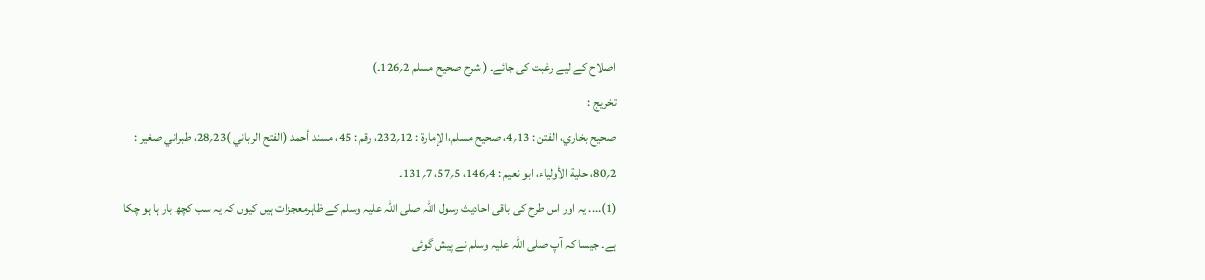اصلاح کے لیے رغبت کی جائے۔ ( شرح صحیح مسلم 2؍126۔)
تخریج :
صحیح بخاري، الفتن : 13؍4، صحیح مسلم،ا لإمارة : 12؍232، رقم : 45، مسند أحمد (الفتح الرباني )23؍28، طبراني صغیر : 2؍80، حلیة الأولیاء، ابو نعیم : 4؍146، 5؍57، 7؍131۔
(1).... یہ اور اس طرح کی باقی احادیث رسول اللہ صلی اللہ علیہ وسلم کے ظاہرمعجزات ہیں کیوں کہ یہ سب کچھ بار ہا ہو چکا ہے۔ جیسا کہ آپ صلی اللہ علیہ وسلم نے پیش گوئی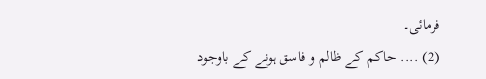فرمائی۔
(2) .... حاکم کے ظالم و فاسق ہونے کے باوجود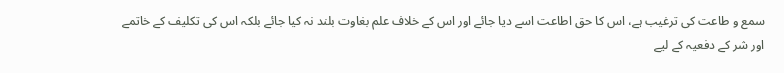سمع و طاعت کی ترغیب ہے، اس کا حق اطاعت اسے دیا جائے اور اس کے خلاف علم بغاوت بلند نہ کیا جائے بلکہ اس کی تکلیف کے خاتمے اور شر کے دفعیہ کے لیے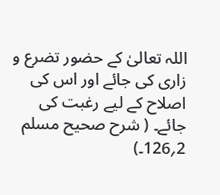اللہ تعالیٰ کے حضور تضرع و زاری کی جائے اور اس کی اصلاح کے لیے رغبت کی جائے۔ ( شرح صحیح مسلم 2؍126۔)